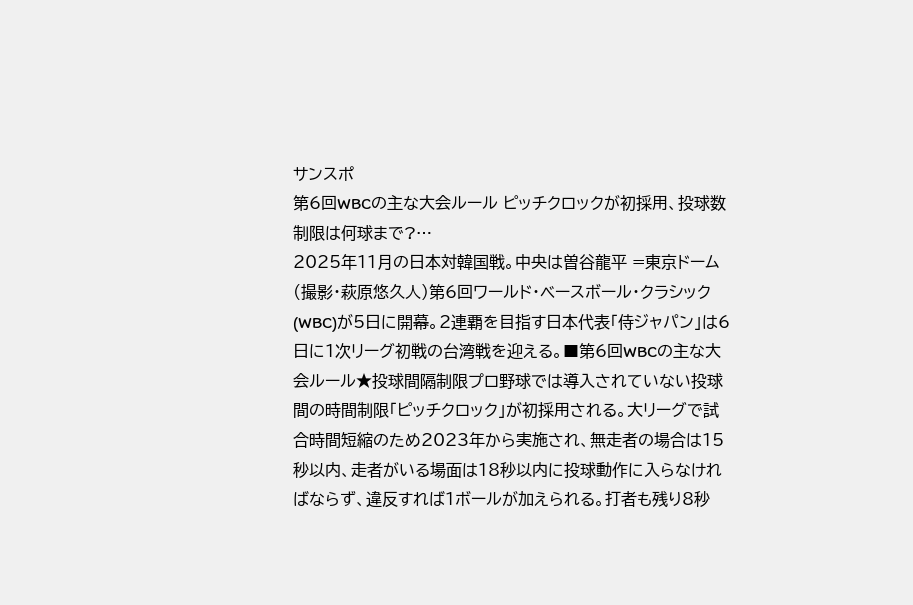サンスポ
第6回WBCの主な大会ルール ピッチクロックが初採用、投球数制限は何球まで?…
2025年11月の日本対韓国戦。中央は曽谷龍平 =東京ドーム(撮影・萩原悠久人)第6回ワールド・ベースボール・クラシック(WBC)が5日に開幕。2連覇を目指す日本代表「侍ジャパン」は6日に1次リーグ初戦の台湾戦を迎える。■第6回WBCの主な大会ルール★投球間隔制限プロ野球では導入されていない投球間の時間制限「ピッチクロック」が初採用される。大リーグで試合時間短縮のため2023年から実施され、無走者の場合は15秒以内、走者がいる場面は18秒以内に投球動作に入らなければならず、違反すれば1ボールが加えられる。打者も残り8秒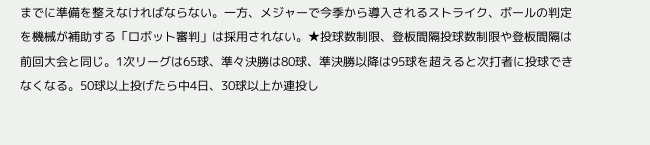までに準備を整えなければならない。一方、メジャーで今季から導入されるストライク、ボールの判定を機械が補助する「ロボット審判」は採用されない。★投球数制限、登板間隔投球数制限や登板間隔は前回大会と同じ。1次リーグは65球、準々決勝は80球、準決勝以降は95球を超えると次打者に投球できなくなる。50球以上投げたら中4日、30球以上か連投し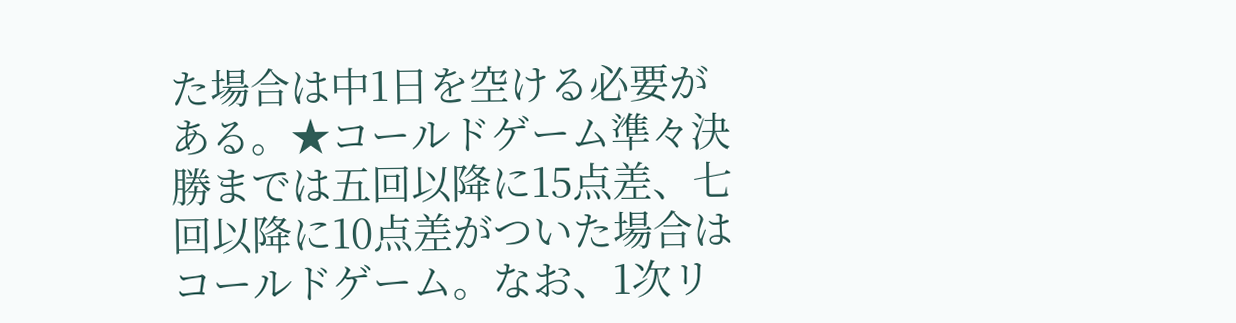た場合は中1日を空ける必要がある。★コールドゲーム準々決勝までは五回以降に15点差、七回以降に10点差がついた場合はコールドゲーム。なお、1次リ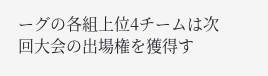ーグの各組上位4チームは次回大会の出場権を獲得す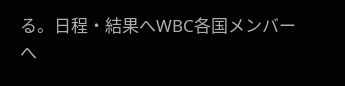る。日程・結果へWBC各国メンバーへ